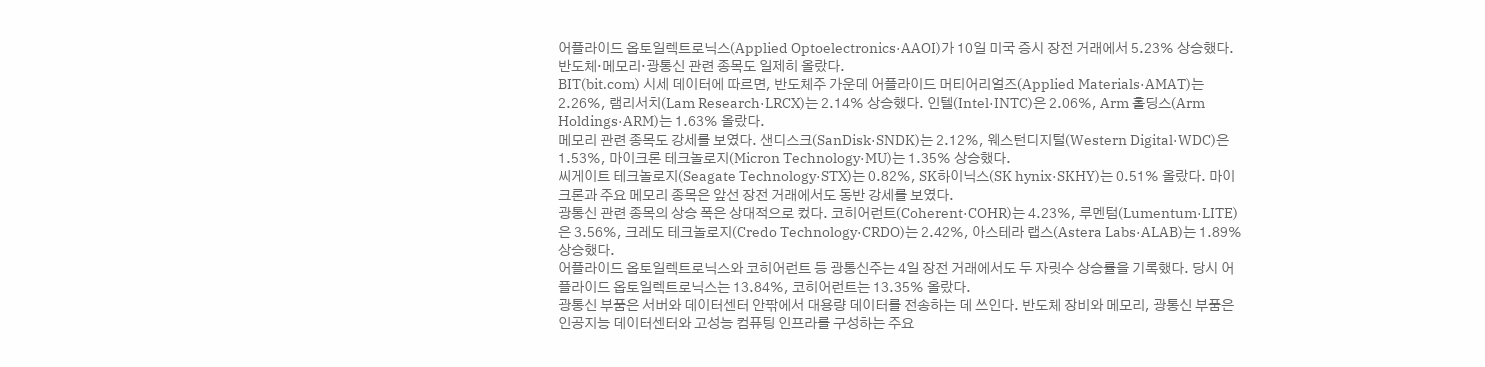어플라이드 옵토일렉트로닉스(Applied Optoelectronics·AAOI)가 10일 미국 증시 장전 거래에서 5.23% 상승했다. 반도체·메모리·광통신 관련 종목도 일제히 올랐다.
BIT(bit.com) 시세 데이터에 따르면, 반도체주 가운데 어플라이드 머티어리얼즈(Applied Materials·AMAT)는 2.26%, 램리서치(Lam Research·LRCX)는 2.14% 상승했다. 인텔(Intel·INTC)은 2.06%, Arm 홀딩스(Arm Holdings·ARM)는 1.63% 올랐다.
메모리 관련 종목도 강세를 보였다. 샌디스크(SanDisk·SNDK)는 2.12%, 웨스턴디지털(Western Digital·WDC)은 1.53%, 마이크론 테크놀로지(Micron Technology·MU)는 1.35% 상승했다.
씨게이트 테크놀로지(Seagate Technology·STX)는 0.82%, SK하이닉스(SK hynix·SKHY)는 0.51% 올랐다. 마이크론과 주요 메모리 종목은 앞선 장전 거래에서도 동반 강세를 보였다.
광통신 관련 종목의 상승 폭은 상대적으로 컸다. 코히어런트(Coherent·COHR)는 4.23%, 루멘텀(Lumentum·LITE)은 3.56%, 크레도 테크놀로지(Credo Technology·CRDO)는 2.42%, 아스테라 랩스(Astera Labs·ALAB)는 1.89% 상승했다.
어플라이드 옵토일렉트로닉스와 코히어런트 등 광통신주는 4일 장전 거래에서도 두 자릿수 상승률을 기록했다. 당시 어플라이드 옵토일렉트로닉스는 13.84%, 코히어런트는 13.35% 올랐다.
광통신 부품은 서버와 데이터센터 안팎에서 대용량 데이터를 전송하는 데 쓰인다. 반도체 장비와 메모리, 광통신 부품은 인공지능 데이터센터와 고성능 컴퓨팅 인프라를 구성하는 주요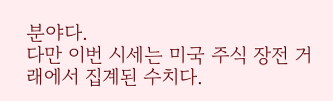분야다.
다만 이번 시세는 미국 주식 장전 거래에서 집계된 수치다.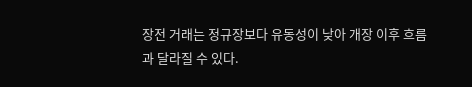장전 거래는 정규장보다 유동성이 낮아 개장 이후 흐름과 달라질 수 있다.